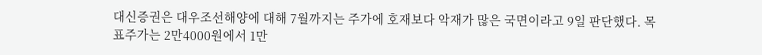대신증권은 대우조선해양에 대해 7월까지는 주가에 호재보다 악재가 많은 국면이라고 9일 판단했다. 목표주가는 2만4000원에서 1만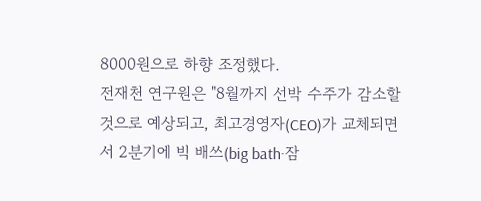8000원으로 하향 조정했다.
전재천 연구원은 "8월까지 선박 수주가 감소할 것으로 예상되고, 최고경영자(CEO)가 교체되면서 2분기에 빅 배쓰(big bath·잠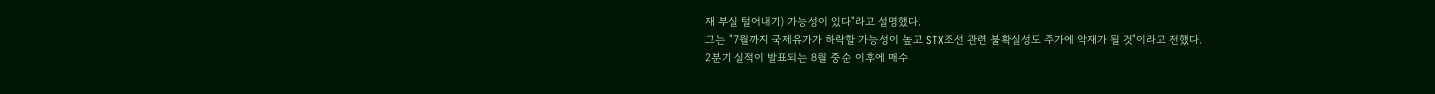재 부실 털어내기) 가능성이 있다"라고 설명했다.
그는 "7월까지 국제유가가 하락할 가능성이 높고 STX조선 관련 불확실성도 주가에 악재가 될 것"이라고 전했다.
2분기 실적이 발표되는 8월 중순 이후에 매수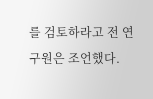를 검토하라고 전 연구원은 조언했다.